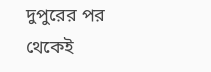দুপুরের পর থেকেই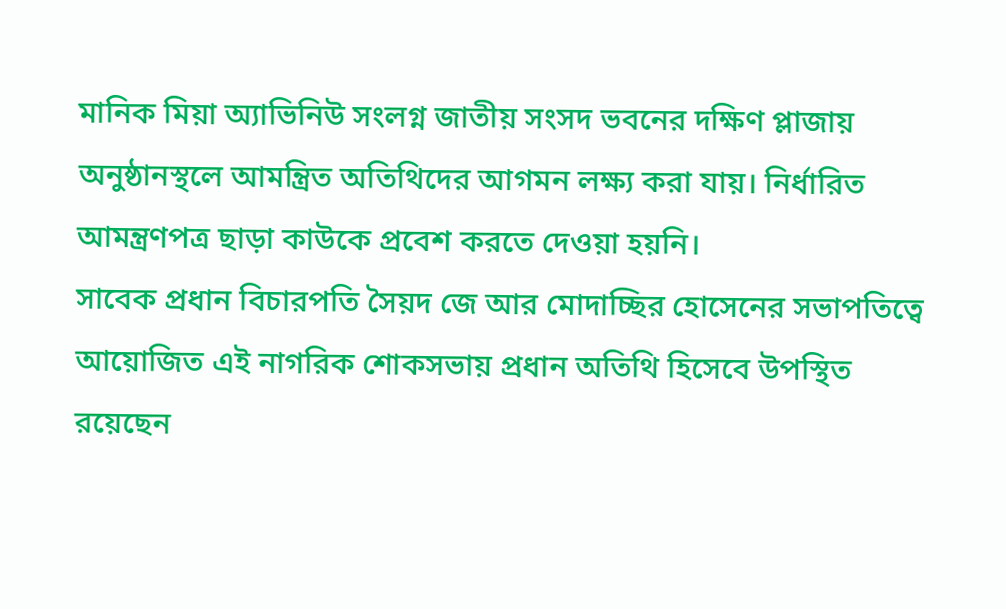মানিক মিয়া অ্যাভিনিউ সংলগ্ন জাতীয় সংসদ ভবনের দক্ষিণ প্লাজায় অনুষ্ঠানস্থলে আমন্ত্রিত অতিথিদের আগমন লক্ষ্য করা যায়। নির্ধারিত আমন্ত্রণপত্র ছাড়া কাউকে প্রবেশ করতে দেওয়া হয়নি।
সাবেক প্রধান বিচারপতি সৈয়দ জে আর মোদাচ্ছির হোসেনের সভাপতিত্বে আয়োজিত এই নাগরিক শোকসভায় প্রধান অতিথি হিসেবে উপস্থিত রয়েছেন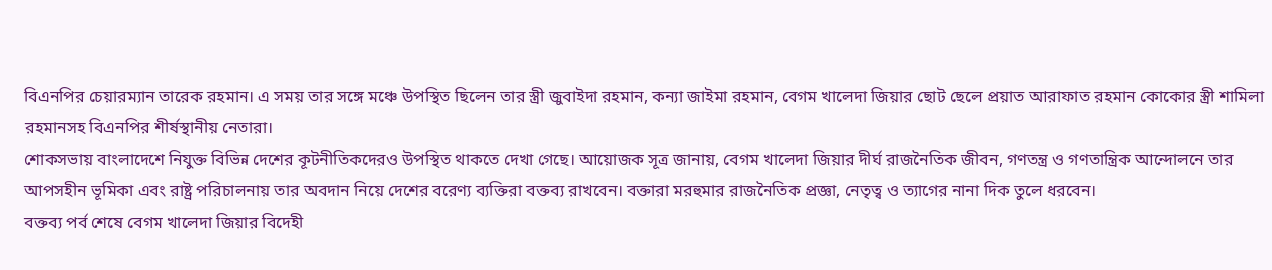বিএনপির চেয়ারম্যান তারেক রহমান। এ সময় তার সঙ্গে মঞ্চে উপস্থিত ছিলেন তার স্ত্রী জুবাইদা রহমান, কন্যা জাইমা রহমান, বেগম খালেদা জিয়ার ছোট ছেলে প্রয়াত আরাফাত রহমান কোকোর স্ত্রী শামিলা রহমানসহ বিএনপির শীর্ষস্থানীয় নেতারা।
শোকসভায় বাংলাদেশে নিযুক্ত বিভিন্ন দেশের কূটনীতিকদেরও উপস্থিত থাকতে দেখা গেছে। আয়োজক সূত্র জানায়, বেগম খালেদা জিয়ার দীর্ঘ রাজনৈতিক জীবন, গণতন্ত্র ও গণতান্ত্রিক আন্দোলনে তার আপসহীন ভূমিকা এবং রাষ্ট্র পরিচালনায় তার অবদান নিয়ে দেশের বরেণ্য ব্যক্তিরা বক্তব্য রাখবেন। বক্তারা মরহুমার রাজনৈতিক প্রজ্ঞা, নেতৃত্ব ও ত্যাগের নানা দিক তুলে ধরবেন।
বক্তব্য পর্ব শেষে বেগম খালেদা জিয়ার বিদেহী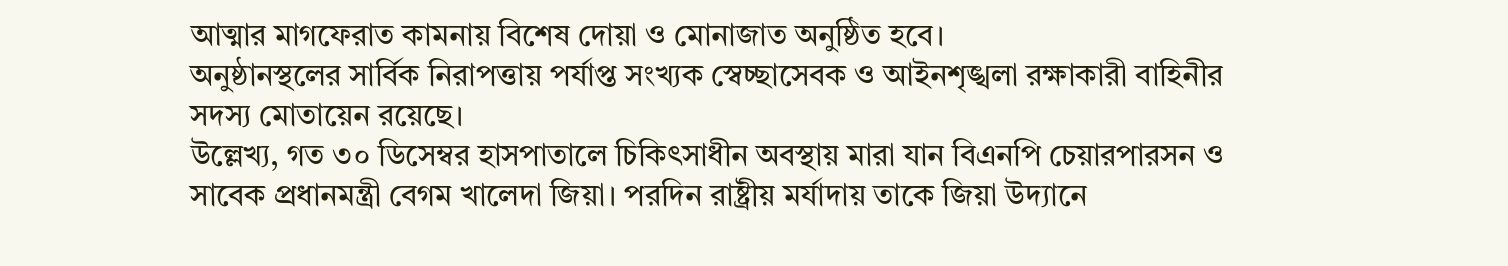আত্মার মাগফেরাত কামনায় বিশেষ দোয়া ও মোনাজাত অনুষ্ঠিত হবে।
অনুষ্ঠানস্থলের সার্বিক নিরাপত্তায় পর্যাপ্ত সংখ্যক স্বেচ্ছাসেবক ও আইনশৃঙ্খলা রক্ষাকারী বাহিনীর সদস্য মোতায়েন রয়েছে।
উল্লেখ্য, গত ৩০ ডিসেম্বর হাসপাতালে চিকিৎসাধীন অবস্থায় মারা যান বিএনপি চেয়ারপারসন ও সাবেক প্রধানমন্ত্রী বেগম খালেদা জিয়া। পরদিন রাষ্ট্রীয় মর্যাদায় তাকে জিয়া উদ্যানে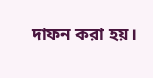দাফন করা হয়।